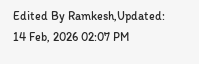Edited By Ramkesh,Updated: 14 Feb, 2026 02:07 PM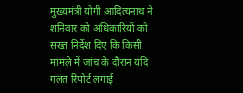मुख्यमंत्री योगी आदित्यनाथ ने शनिवार को अधिकारियों को सख्त निर्देश दिए कि किसी मामले में जांच के दौरान यदि गलत रिपोर्ट लगाई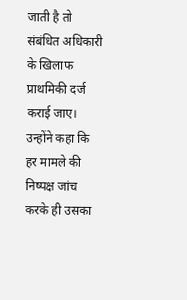जाती है तो संबंधित अधिकारी के खिलाफ प्राथमिकी दर्ज कराई जाए। उन्होंने कहा कि हर मामले की निष्पक्ष जांच करके ही उसका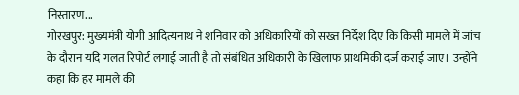निस्तारण...
गोरखपुर: मुख्यमंत्री योगी आदित्यनाथ ने शनिवार को अधिकारियों को सख्त निर्देश दिए कि किसी मामले में जांच के दौरान यदि गलत रिपोर्ट लगाई जाती है तो संबंधित अधिकारी के खिलाफ प्राथमिकी दर्ज कराई जाए। उन्होंने कहा कि हर मामले की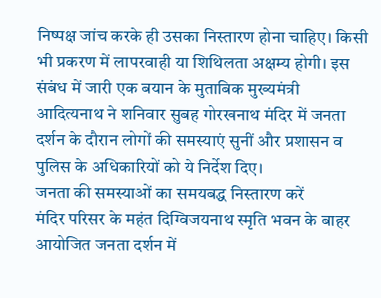निष्पक्ष जांच करके ही उसका निस्तारण होना चाहिए। किसी भी प्रकरण में लापरवाही या शिथिलता अक्षम्य होगी। इस संबंध में जारी एक बयान के मुताबिक मुख्यमंत्री आदित्यनाथ ने शनिवार सुबह गोरखनाथ मंदिर में जनता दर्शन के दौरान लोगों की समस्याएं सुनीं और प्रशासन व पुलिस के अधिकारियों को ये निर्देश दिए।
जनता की समस्याओं का समयबद्ध निस्तारण करें
मंदिर परिसर के महंत दिग्विजयनाथ स्मृति भवन के बाहर आयोजित जनता दर्शन में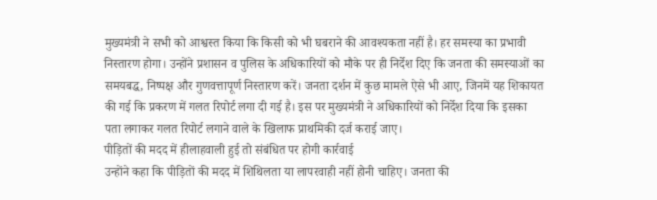मुख्यमंत्री ने सभी को आश्वस्त किया कि किसी को भी घबराने की आवश्यकता नहीं है। हर समस्या का प्रभावी निस्तारण होगा। उन्होंने प्रशासन व पुलिस के अधिकारियों को मौके पर ही निर्देश दिए कि जनता की समस्याओं का समयबद्ध, निष्पक्ष और गुणवत्तापूर्ण निस्तारण करें। जनता दर्शन में कुछ मामले ऐसे भी आए, जिनमें यह शिकायत की गई कि प्रकरण में गलत रिपोर्ट लगा दी गई है। इस पर मुख्यमंत्री ने अधिकारियों को निर्देश दिया कि इसका पता लगाकर गलत रिपोर्ट लगाने वाले के खिलाफ प्राथमिकी दर्ज कराई जाए।
पीड़ितों की मदद में हीलाहवाली हुई तो संबंधित पर होगी कार्रवाई
उन्होंने कहा कि पीड़ितों की मदद में शिथिलता या लापरवाही नहीं होनी चाहिए। जनता की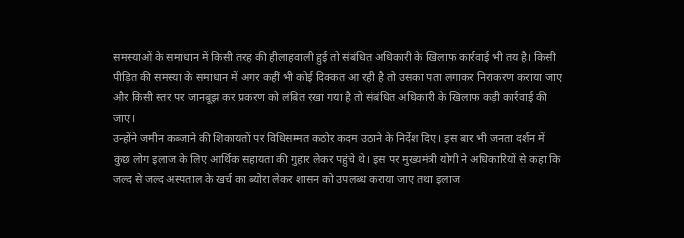समस्याओं के समाधान में किसी तरह की हीलाहवाली हुई तो संबंधित अधिकारी के खिलाफ कार्रवाई भी तय है। किसी पीड़ित की समस्या के समाधान में अगर कहीं भी कोई दिक्कत आ रही है तो उसका पता लगाकर निराकरण कराया जाए और किसी स्तर पर जानबूझ कर प्रकरण को लंबित रखा गया है तो संबंधित अधिकारी के खिलाफ कड़ी कार्रवाई की जाए।
उन्होंने जमीन कब्जाने की शिकायतों पर विधिसम्मत कठोर कदम उठाने के निर्देश दिए। इस बार भी जनता दर्शन में कुछ लोग इलाज के लिए आर्थिक सहायता की गुहार लेकर पहुंचे थे। इस पर मुख्यमंत्री योगी ने अधिकारियों से कहा कि जल्द से जल्द अस्पताल के खर्च का ब्योरा लेकर शासन को उपलब्ध कराया जाए तथा इलाज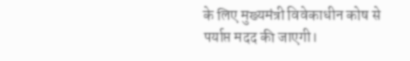के लिए मुख्यमंत्री विवेकाधीन कोष से पर्याप्त मदद की जाएगी।